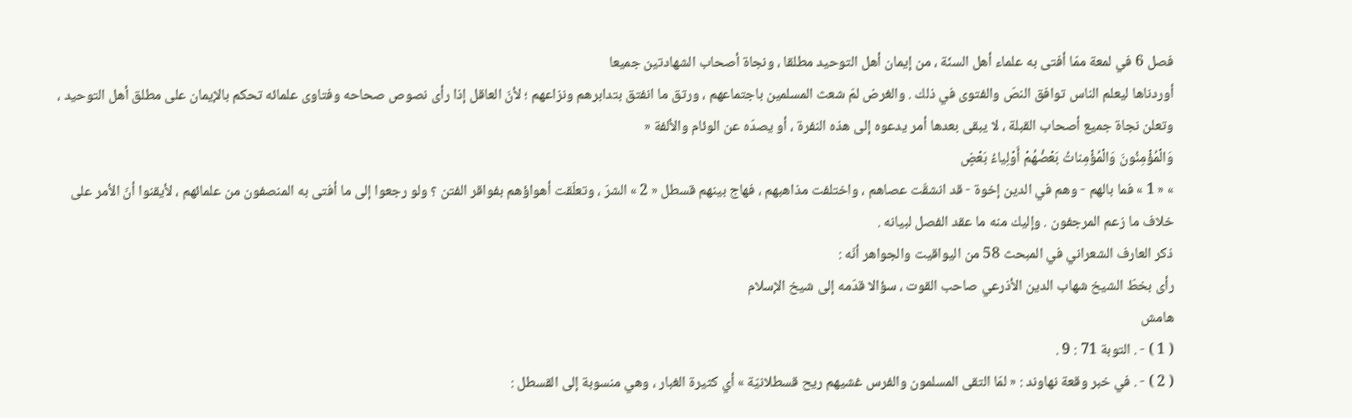فصل 6 في لمعة ممّا أفتى به علماء أهل السنّة ، من إيمان أهل التوحيد مطلقا ، ونجاة أصحاب الشهادتين جميعا
أوردناها ليعلم الناس توافق النصّ والفتوى في ذلك . والغرض لمّ شعث المسلمين باجتماعهم ، ورتق ما انفتق بتدابرهم ونزاعهم ؛ لأنّ العاقل إذا رأى نصوص صحاحه وفتاوى علمائه تحكم بالإيمان على مطلق أهل التوحيد ، وتعلن نجاة جميع أصحاب القبلة ، لا يبقى بعدها أمر يدعوه إلى هذه النفرة ، أو يصدّه عن الوئام والألفة «
وَالْمُؤْمِنُونَ وَالْمُؤْمِناتُ بَعْضُهُمْ أَوْلِياءُ بَعْضٍ
» « 1 » فما بالهم - وهم في الدين إخوة - قد انشقّت عصاهم ، واختلفت مذاهبهم ، فهاج بينهم قسطل « 2 » الشرّ ، وتعلّقت أهواؤهم بفواقر الفتن ؟ ولو رجعوا إلى ما أفتى به المنصفون من علمائهم ، لأيقنوا أنّ الأمر على خلاف ما زعم المرجفون . وإليك منه ما عقد الفصل لبيانه .
ذكر العارف الشعراني في المبحث 58 من اليواقيت والجواهر أنّه :
رأى بخطّ الشيخ شهاب الدين الأذرعي صاحب القوت ، سؤالا قدّمه إلى شيخ الإسلام
هامش
( 1 ) - . التوبة 71 : 9 .
( 2 ) - . في خبر وقعة نهاوند : « لمّا التقى المسلمون والفرس غشيهم ريح قسطلانيّة » أي كثيرة الغبار ، وهي منسوبة إلى القسطل :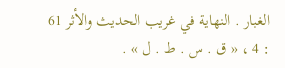الغبار . النهاية في غريب الحديث والأثر 61 : 4 ، « ق . س . ط . ل » .